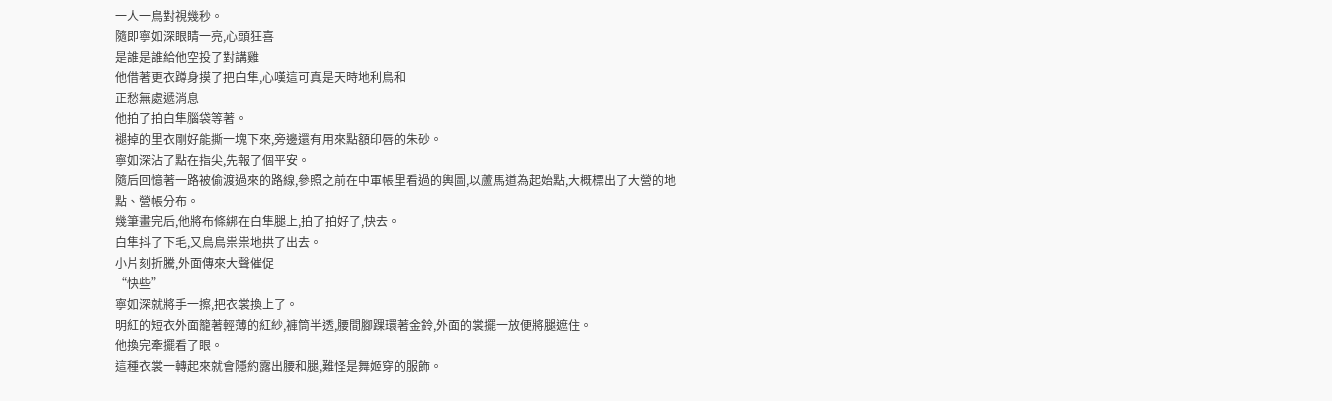一人一鳥對視幾秒。
隨即寧如深眼睛一亮,心頭狂喜
是誰是誰給他空投了對講雞
他借著更衣蹲身摸了把白隼,心嘆這可真是天時地利鳥和
正愁無處遞消息
他拍了拍白隼腦袋等著。
褪掉的里衣剛好能撕一塊下來,旁邊還有用來點額印唇的朱砂。
寧如深沾了點在指尖,先報了個平安。
隨后回憶著一路被偷渡過來的路線,參照之前在中軍帳里看過的輿圖,以蘆馬道為起始點,大概標出了大營的地點、營帳分布。
幾筆畫完后,他將布條綁在白隼腿上,拍了拍好了,快去。
白隼抖了下毛,又鳥鳥祟祟地拱了出去。
小片刻折騰,外面傳來大聲催促
“快些”
寧如深就將手一擦,把衣裳換上了。
明紅的短衣外面籠著輕薄的紅紗,褲筒半透,腰間腳踝環著金鈴,外面的裳擺一放便將腿遮住。
他換完牽擺看了眼。
這種衣裳一轉起來就會隱約露出腰和腿,難怪是舞姬穿的服飾。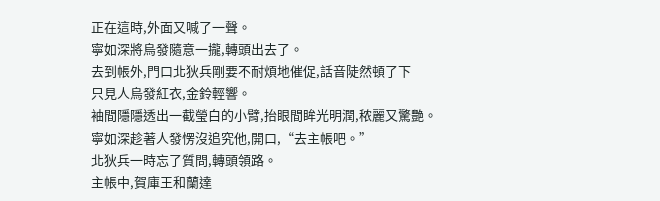正在這時,外面又喊了一聲。
寧如深將烏發隨意一攏,轉頭出去了。
去到帳外,門口北狄兵剛要不耐煩地催促,話音陡然頓了下
只見人烏發紅衣,金鈴輕響。
袖間隱隱透出一截瑩白的小臂,抬眼間眸光明潤,秾麗又驚艷。
寧如深趁著人發愣沒追究他,開口,“去主帳吧。”
北狄兵一時忘了質問,轉頭領路。
主帳中,賀庫王和蘭達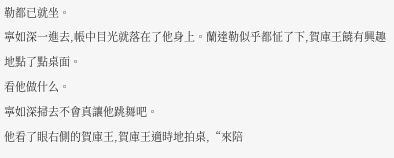勒都已就坐。
寧如深一進去,帳中目光就落在了他身上。蘭達勒似乎都怔了下,賀庫王饒有興趣地點了點桌面。
看他做什么。
寧如深掃去不會真讓他跳舞吧。
他看了眼右側的賀庫王,賀庫王適時地拍桌,“來陪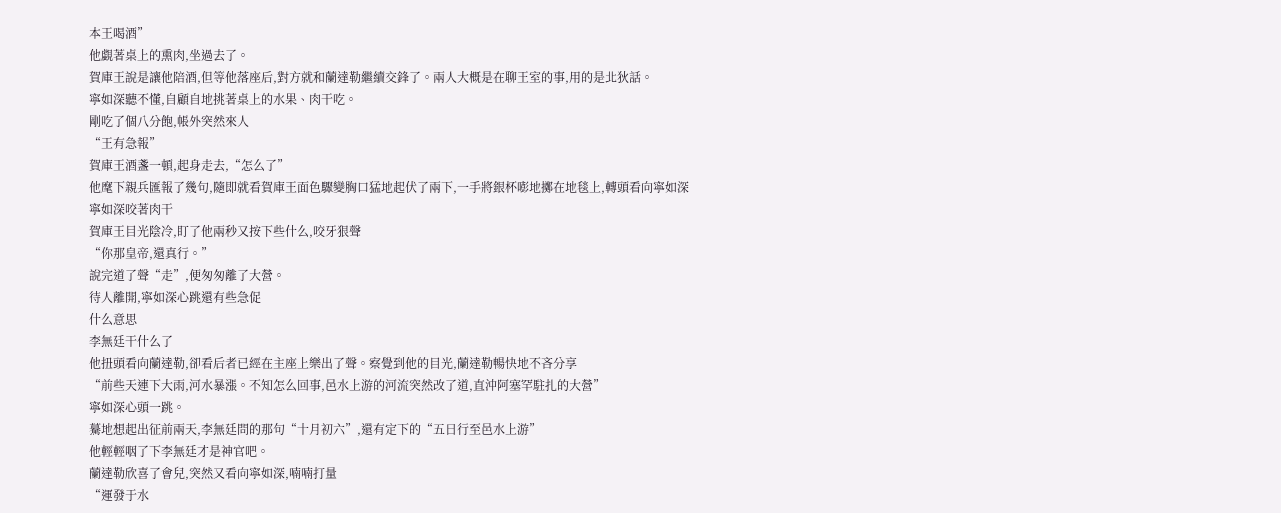本王喝酒”
他覷著桌上的熏肉,坐過去了。
賀庫王說是讓他陪酒,但等他落座后,對方就和蘭達勒繼續交鋒了。兩人大概是在聊王室的事,用的是北狄話。
寧如深聽不懂,自顧自地挑著桌上的水果、肉干吃。
剛吃了個八分飽,帳外突然來人
“王有急報”
賀庫王酒盞一頓,起身走去,“怎么了”
他麾下親兵匯報了幾句,隨即就看賀庫王面色驟變胸口猛地起伏了兩下,一手將銀杯嘭地擲在地毯上,轉頭看向寧如深
寧如深咬著肉干
賀庫王目光陰冷,盯了他兩秒又按下些什么,咬牙狠聲
“你那皇帝,還真行。”
說完道了聲“走”,便匆匆離了大營。
待人離開,寧如深心跳還有些急促
什么意思
李無廷干什么了
他扭頭看向蘭達勒,卻看后者已經在主座上樂出了聲。察覺到他的目光,蘭達勒暢快地不吝分享
“前些天連下大雨,河水暴漲。不知怎么回事,邑水上游的河流突然改了道,直沖阿塞罕駐扎的大營”
寧如深心頭一跳。
驀地想起出征前兩天,李無廷問的那句“十月初六”,還有定下的“五日行至邑水上游”
他輕輕咽了下李無廷才是神官吧。
蘭達勒欣喜了會兒,突然又看向寧如深,喃喃打量
“運發于水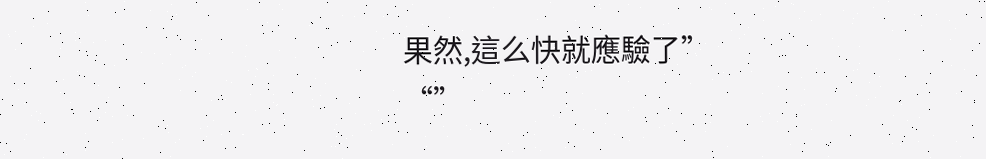果然,這么快就應驗了”
“”